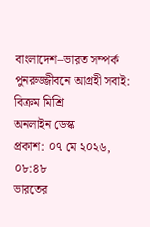বাংলাদেশ–ভারত সম্পর্ক পুনরুজ্জীবনে আগ্রহী সবাই: বিক্রম মিশ্রি
অনলাইন ডেস্ক
প্রকাশ: ০৭ মে ২০২৬, ০৮:৪৮
ভারতের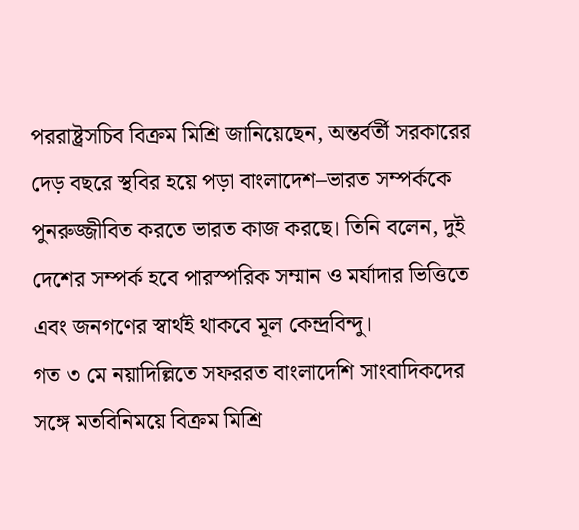পররাষ্ট্রসচিব বিক্রম মিশ্রি জানিয়েছেন, অন্তর্বর্তী সরকারের দেড় বছরে স্থবির হয়ে পড়া বাংলাদেশ–ভারত সম্পর্ককে পুনরুজ্জীবিত করতে ভারত কাজ করছে। তিনি বলেন, দুই দেশের সম্পর্ক হবে পারস্পরিক সম্মান ও মর্যাদার ভিত্তিতে এবং জনগণের স্বার্থই থাকবে মূল কেন্দ্রবিন্দু।
গত ৩ মে নয়াদিল্লিতে সফররত বাংলাদেশি সাংবাদিকদের সঙ্গে মতবিনিময়ে বিক্রম মিশ্রি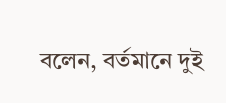বলেন, বর্তমানে দুই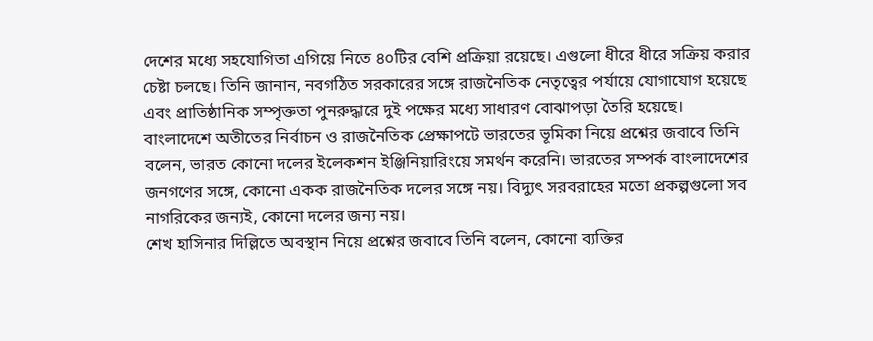দেশের মধ্যে সহযোগিতা এগিয়ে নিতে ৪০টির বেশি প্রক্রিয়া রয়েছে। এগুলো ধীরে ধীরে সক্রিয় করার চেষ্টা চলছে। তিনি জানান, নবগঠিত সরকারের সঙ্গে রাজনৈতিক নেতৃত্বের পর্যায়ে যোগাযোগ হয়েছে এবং প্রাতিষ্ঠানিক সম্পৃক্ততা পুনরুদ্ধারে দুই পক্ষের মধ্যে সাধারণ বোঝাপড়া তৈরি হয়েছে।
বাংলাদেশে অতীতের নির্বাচন ও রাজনৈতিক প্রেক্ষাপটে ভারতের ভূমিকা নিয়ে প্রশ্নের জবাবে তিনি বলেন, ভারত কোনো দলের ইলেকশন ইঞ্জিনিয়ারিংয়ে সমর্থন করেনি। ভারতের সম্পর্ক বাংলাদেশের জনগণের সঙ্গে, কোনো একক রাজনৈতিক দলের সঙ্গে নয়। বিদ্যুৎ সরবরাহের মতো প্রকল্পগুলো সব নাগরিকের জন্যই, কোনো দলের জন্য নয়।
শেখ হাসিনার দিল্লিতে অবস্থান নিয়ে প্রশ্নের জবাবে তিনি বলেন, কোনো ব্যক্তির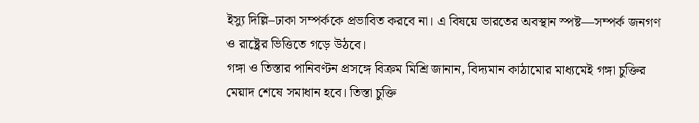ইস্যু দিল্লি–ঢাকা সম্পর্ককে প্রভাবিত করবে না। এ বিষয়ে ভারতের অবস্থান স্পষ্ট—সম্পর্ক জনগণ ও রাষ্ট্রের ভিত্তিতে গড়ে উঠবে।
গঙ্গা ও তিস্তার পানিবণ্টন প্রসঙ্গে বিক্রম মিশ্রি জানান, বিদ্যমান কাঠামোর মাধ্যমেই গঙ্গা চুক্তির মেয়াদ শেষে সমাধান হবে। তিস্তা চুক্তি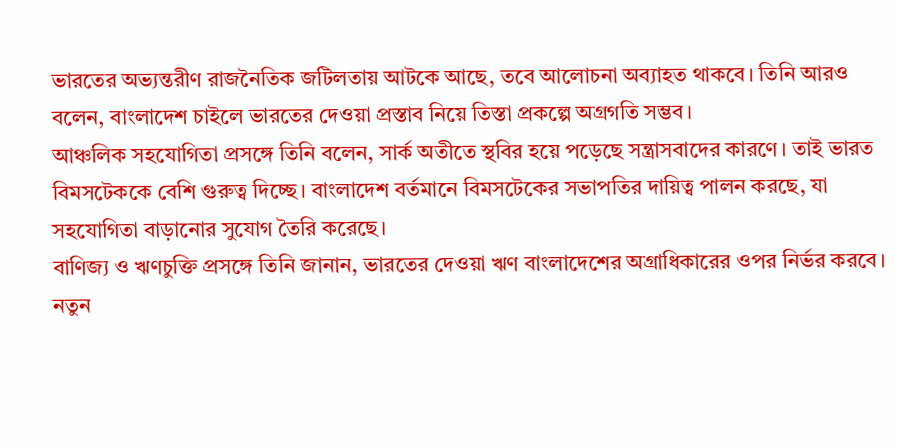ভারতের অভ্যন্তরীণ রাজনৈতিক জটিলতায় আটকে আছে, তবে আলোচনা অব্যাহত থাকবে। তিনি আরও বলেন, বাংলাদেশ চাইলে ভারতের দেওয়া প্রস্তাব নিয়ে তিস্তা প্রকল্পে অগ্রগতি সম্ভব।
আঞ্চলিক সহযোগিতা প্রসঙ্গে তিনি বলেন, সার্ক অতীতে স্থবির হয়ে পড়েছে সন্ত্রাসবাদের কারণে। তাই ভারত বিমসটেককে বেশি গুরুত্ব দিচ্ছে। বাংলাদেশ বর্তমানে বিমসটেকের সভাপতির দায়িত্ব পালন করছে, যা সহযোগিতা বাড়ানোর সুযোগ তৈরি করেছে।
বাণিজ্য ও ঋণচুক্তি প্রসঙ্গে তিনি জানান, ভারতের দেওয়া ঋণ বাংলাদেশের অগ্রাধিকারের ওপর নির্ভর করবে। নতুন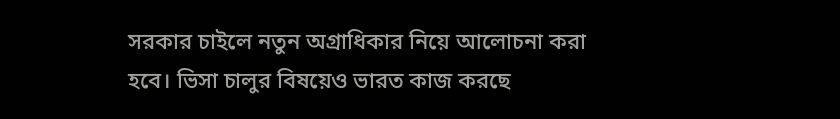সরকার চাইলে নতুন অগ্রাধিকার নিয়ে আলোচনা করা হবে। ভিসা চালুর বিষয়েও ভারত কাজ করছে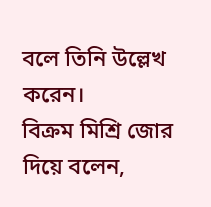বলে তিনি উল্লেখ করেন।
বিক্রম মিশ্রি জোর দিয়ে বলেন,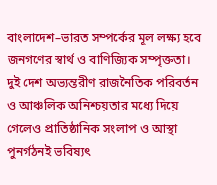বাংলাদেশ–ভারত সম্পর্কের মূল লক্ষ্য হবে জনগণের স্বার্থ ও বাণিজ্যিক সম্পৃক্ততা। দুই দেশ অভ্যন্তরীণ রাজনৈতিক পরিবর্তন ও আঞ্চলিক অনিশ্চয়তার মধ্যে দিয়ে গেলেও প্রাতিষ্ঠানিক সংলাপ ও আস্থা পুনর্গঠনই ভবিষ্যৎ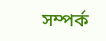সম্পর্ক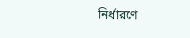নির্ধারণে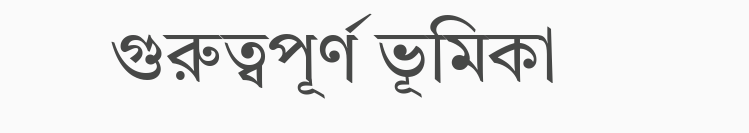গুরুত্বপূর্ণ ভূমিকা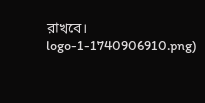রাখবে।
logo-1-1740906910.png)